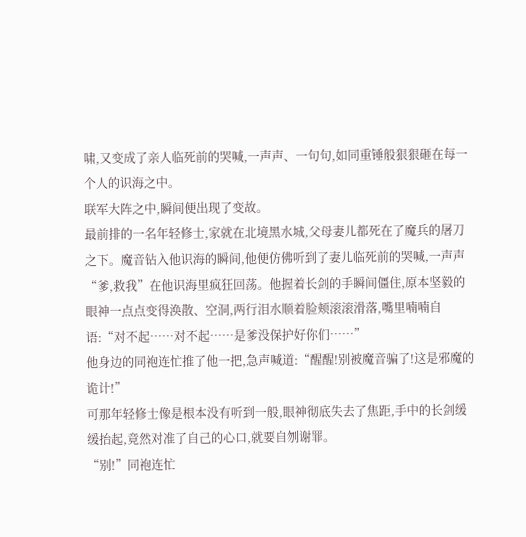啸,又变成了亲人临死前的哭喊,一声声、一句句,如同重锤般狠狠砸在每一个人的识海之中。
联军大阵之中,瞬间便出现了变故。
最前排的一名年轻修士,家就在北境黑水城,父母妻儿都死在了魔兵的屠刀之下。魔音钻入他识海的瞬间,他便仿佛听到了妻儿临死前的哭喊,一声声“爹,救我”在他识海里疯狂回荡。他握着长剑的手瞬间僵住,原本坚毅的眼神一点点变得涣散、空洞,两行泪水顺着脸颊滚滚滑落,嘴里喃喃自语:“对不起……对不起……是爹没保护好你们……”
他身边的同袍连忙推了他一把,急声喊道:“醒醒!别被魔音骗了!这是邪魔的诡计!”
可那年轻修士像是根本没有听到一般,眼神彻底失去了焦距,手中的长剑缓缓抬起,竟然对准了自己的心口,就要自刎谢罪。
“别!”同袍连忙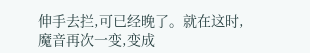伸手去拦,可已经晚了。就在这时,魔音再次一变,变成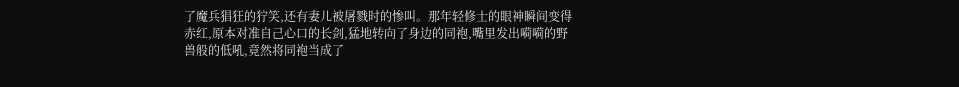了魔兵猖狂的狞笑,还有妻儿被屠戮时的惨叫。那年轻修士的眼神瞬间变得赤红,原本对准自己心口的长剑,猛地转向了身边的同袍,嘴里发出嗬嗬的野兽般的低吼,竟然将同袍当成了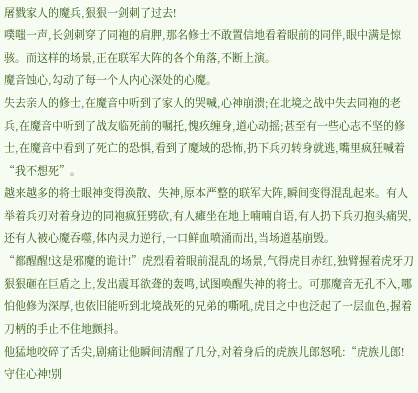屠戮家人的魔兵,狠狠一剑刺了过去!
噗嗤一声,长剑刺穿了同袍的肩胛,那名修士不敢置信地看着眼前的同伴,眼中满是惊骇。而这样的场景,正在联军大阵的各个角落,不断上演。
魔音蚀心,勾动了每一个人内心深处的心魔。
失去亲人的修士,在魔音中听到了家人的哭喊,心神崩溃;在北境之战中失去同袍的老兵,在魔音中听到了战友临死前的嘱托,愧疚缠身,道心动摇;甚至有一些心志不坚的修士,在魔音中看到了死亡的恐惧,看到了魔域的恐怖,扔下兵刃转身就逃,嘴里疯狂喊着“我不想死”。
越来越多的将士眼神变得涣散、失神,原本严整的联军大阵,瞬间变得混乱起来。有人举着兵刃对着身边的同袍疯狂劈砍,有人瘫坐在地上喃喃自语,有人扔下兵刃抱头痛哭,还有人被心魔吞噬,体内灵力逆行,一口鲜血喷涌而出,当场道基崩毁。
“都醒醒!这是邪魔的诡计!”虎烈看着眼前混乱的场景,气得虎目赤红,独臂握着虎牙刀狠狠砸在巨盾之上,发出震耳欲聋的轰鸣,试图唤醒失神的将士。可那魔音无孔不入,哪怕他修为深厚,也依旧能听到北境战死的兄弟的嘶吼,虎目之中也泛起了一层血色,握着刀柄的手止不住地颤抖。
他猛地咬碎了舌尖,剧痛让他瞬间清醒了几分,对着身后的虎族儿郎怒吼:“虎族儿郎!守住心神!别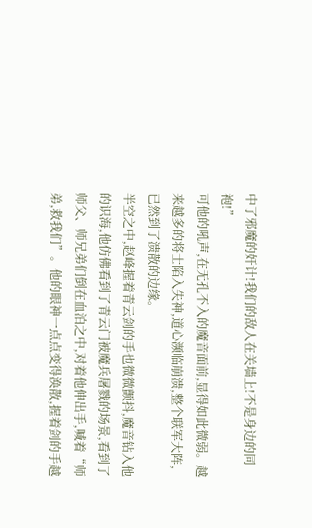中了邪魔的奸计!我们的敌人在关墙上!不是身边的同袍!”
可他的吼声,在无孔不入的魔音面前,显得如此微弱。越来越多的将士陷入失神,道心濒临崩溃,整个联军大阵,已然到了溃散的边缘。
半空之中,赵峰握着青云剑的手也微微颤抖,魔音钻入他的识海,他仿佛看到了青云门被魔兵屠戮的场景,看到了师父、师兄弟们倒在血泊之中,对着他伸出手,喊着“师弟,救我们”。他的眼神一点点变得涣散,握着剑的手越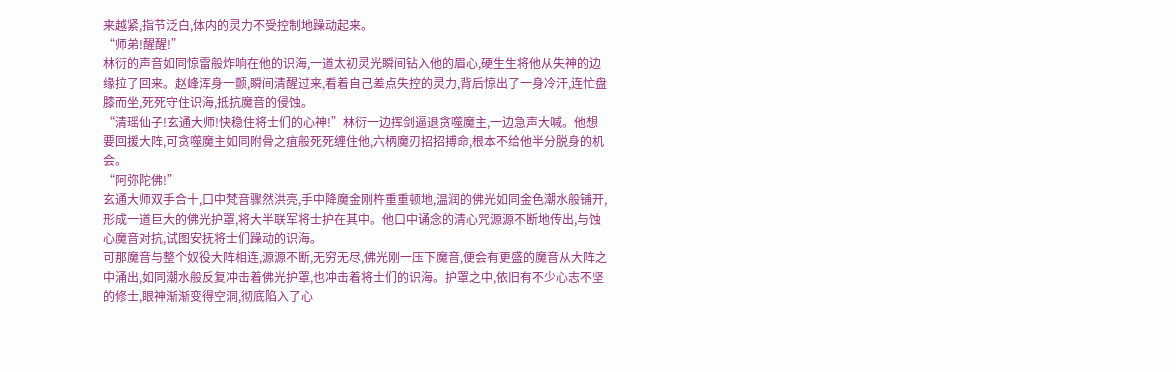来越紧,指节泛白,体内的灵力不受控制地躁动起来。
“师弟!醒醒!”
林衍的声音如同惊雷般炸响在他的识海,一道太初灵光瞬间钻入他的眉心,硬生生将他从失神的边缘拉了回来。赵峰浑身一颤,瞬间清醒过来,看着自己差点失控的灵力,背后惊出了一身冷汗,连忙盘膝而坐,死死守住识海,抵抗魔音的侵蚀。
“清瑶仙子!玄通大师!快稳住将士们的心神!”林衍一边挥剑逼退贪噬魔主,一边急声大喊。他想要回援大阵,可贪噬魔主如同附骨之疽般死死缠住他,六柄魔刃招招搏命,根本不给他半分脱身的机会。
“阿弥陀佛!”
玄通大师双手合十,口中梵音骤然洪亮,手中降魔金刚杵重重顿地,温润的佛光如同金色潮水般铺开,形成一道巨大的佛光护罩,将大半联军将士护在其中。他口中诵念的清心咒源源不断地传出,与蚀心魔音对抗,试图安抚将士们躁动的识海。
可那魔音与整个奴役大阵相连,源源不断,无穷无尽,佛光刚一压下魔音,便会有更盛的魔音从大阵之中涌出,如同潮水般反复冲击着佛光护罩,也冲击着将士们的识海。护罩之中,依旧有不少心志不坚的修士,眼神渐渐变得空洞,彻底陷入了心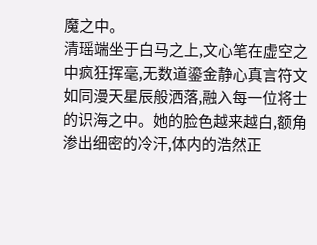魔之中。
清瑶端坐于白马之上,文心笔在虚空之中疯狂挥毫,无数道鎏金静心真言符文如同漫天星辰般洒落,融入每一位将士的识海之中。她的脸色越来越白,额角渗出细密的冷汗,体内的浩然正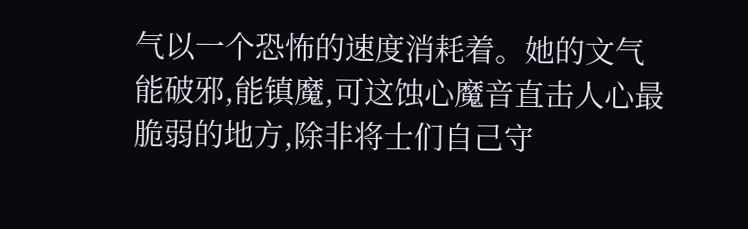气以一个恐怖的速度消耗着。她的文气能破邪,能镇魔,可这蚀心魔音直击人心最脆弱的地方,除非将士们自己守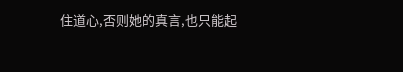住道心,否则她的真言,也只能起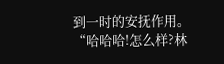到一时的安抚作用。
“哈哈哈!怎么样?林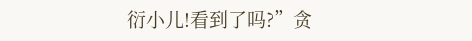衍小儿!看到了吗?”贪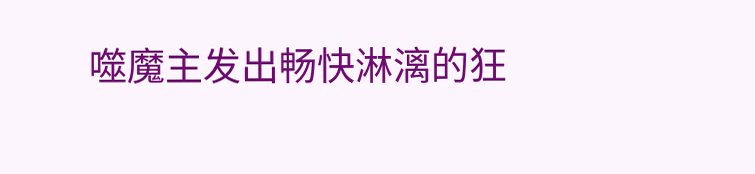噬魔主发出畅快淋漓的狂